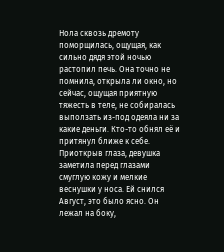Нола сквозь дремоту поморщилась, ощущая, как сильно дядя этой ночью растопил печь. Она точно не помнила, открыла ли окно, но сейчас, ощущая приятную тяжесть в теле, не собиралась выползать из-под одеяла ни за какие деньги. Кто-то обнял её и притянул ближе к себе. Приоткрыв глаза, девушка заметила перед глазами смуглую кожу и мелкие веснушки у носа. Ей снился Август, это было ясно. Он лежал на боку,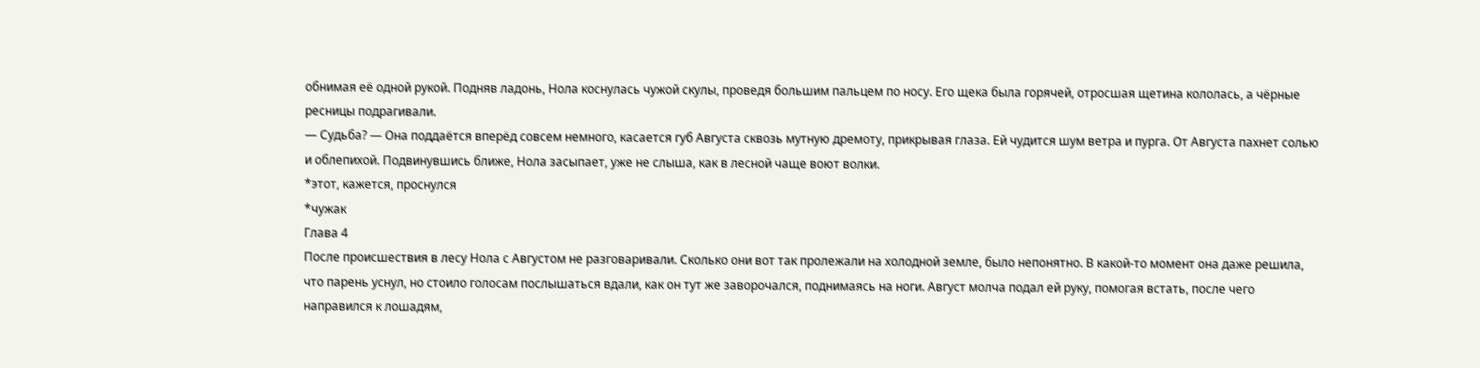обнимая её одной рукой. Подняв ладонь, Нола коснулась чужой скулы, проведя большим пальцем по носу. Его щека была горячей, отросшая щетина кололась, а чёрные ресницы подрагивали.
— Судьба? — Она поддаётся вперёд совсем немного, касается губ Августа сквозь мутную дремоту, прикрывая глаза. Ей чудится шум ветра и пурга. От Августа пахнет солью и облепихой. Подвинувшись ближе, Нола засыпает, уже не слыша, как в лесной чаще воют волки.
*этот, кажется, проснулся
*чужак
Глава 4
После происшествия в лесу Нола с Августом не разговаривали. Сколько они вот так пролежали на холодной земле, было непонятно. В какой-то момент она даже решила, что парень уснул, но стоило голосам послышаться вдали, как он тут же заворочался, поднимаясь на ноги. Август молча подал ей руку, помогая встать, после чего направился к лошадям,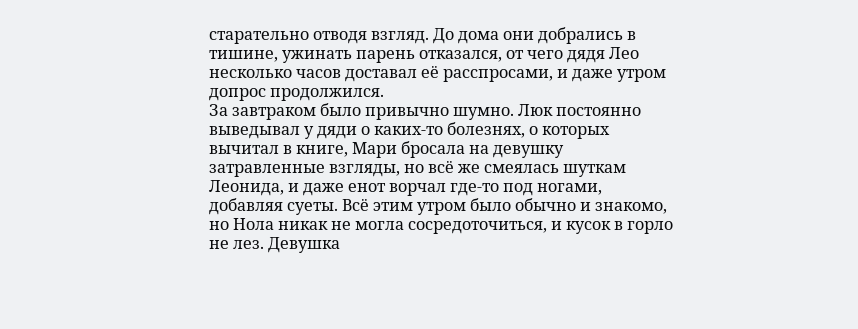старательно отводя взгляд. До дома они добрались в тишине, ужинать парень отказался, от чего дядя Лео несколько часов доставал её расспросами, и даже утром допрос продолжился.
За завтраком было привычно шумно. Люк постоянно выведывал у дяди о каких-то болезнях, о которых вычитал в книге, Мари бросала на девушку затравленные взгляды, но всё же смеялась шуткам Леонида, и даже енот ворчал где-то под ногами, добавляя суеты. Всё этим утром было обычно и знакомо, но Нола никак не могла сосредоточиться, и кусок в горло не лез. Девушка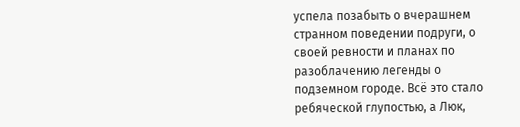успела позабыть о вчерашнем странном поведении подруги, о своей ревности и планах по разоблачению легенды о подземном городе. Всё это стало ребяческой глупостью, а Люк,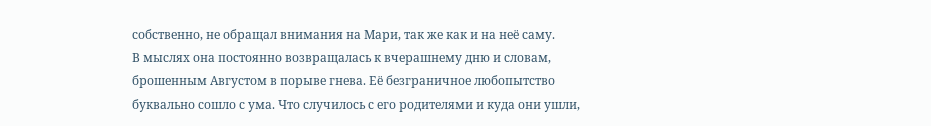собственно, не обращал внимания на Мари, так же как и на неё саму.
В мыслях она постоянно возвращалась к вчерашнему дню и словам, брошенным Августом в порыве гнева. Её безграничное любопытство буквально сошло с ума. Что случилось с его родителями и куда они ушли,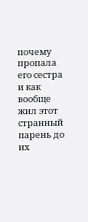почему пропала его сестра и как вообще жил этот странный парень до их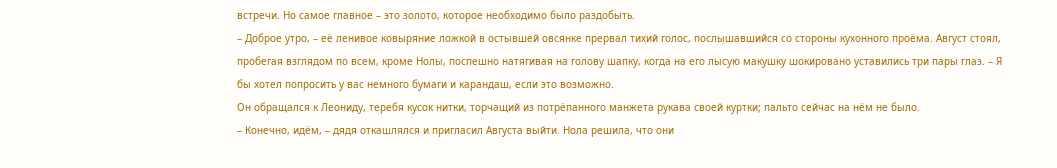встречи. Но самое главное – это золото, которое необходимо было раздобыть.
– Доброе утро, – её ленивое ковыряние ложкой в остывшей овсянке прервал тихий голос, послышавшийся со стороны кухонного проёма. Август стоял, пробегая взглядом по всем, кроме Нолы, поспешно натягивая на голову шапку, когда на его лысую макушку шокировано уставились три пары глаз. – Я бы хотел попросить у вас немного бумаги и карандаш, если это возможно.
Он обращался к Леониду, теребя кусок нитки, торчащий из потрёпанного манжета рукава своей куртки; пальто сейчас на нём не было.
– Конечно, идём, – дядя откашлялся и пригласил Августа выйти. Нола решила, что они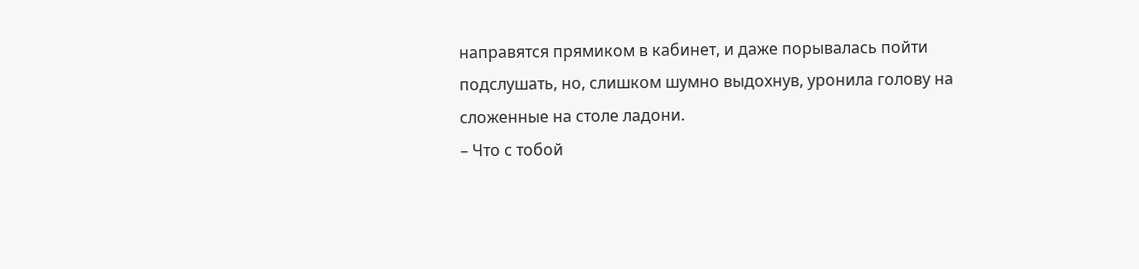направятся прямиком в кабинет, и даже порывалась пойти подслушать, но, слишком шумно выдохнув, уронила голову на сложенные на столе ладони.
– Что с тобой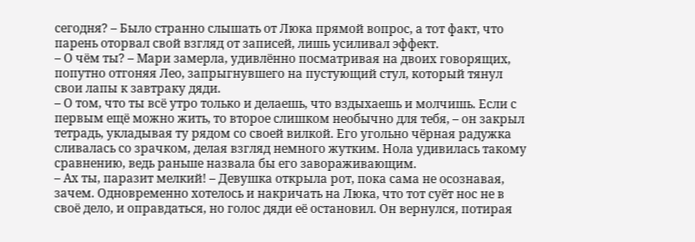сегодня? – Было странно слышать от Люка прямой вопрос, а тот факт, что парень оторвал свой взгляд от записей, лишь усиливал эффект.
– О чём ты? – Мари замерла, удивлённо посматривая на двоих говорящих, попутно отгоняя Лео, запрыгнувшего на пустующий стул, который тянул свои лапы к завтраку дяди.
– О том, что ты всё утро только и делаешь, что вздыхаешь и молчишь. Если с первым ещё можно жить, то второе слишком необычно для тебя, – он закрыл тетрадь, укладывая ту рядом со своей вилкой. Его угольно чёрная радужка сливалась со зрачком, делая взгляд немного жутким. Нола удивилась такому сравнению, ведь раньше назвала бы его завораживающим.
– Ах ты, паразит мелкий! – Девушка открыла рот, пока сама не осознавая, зачем. Одновременно хотелось и накричать на Люка, что тот суёт нос не в своё дело, и оправдаться, но голос дяди её остановил. Он вернулся, потирая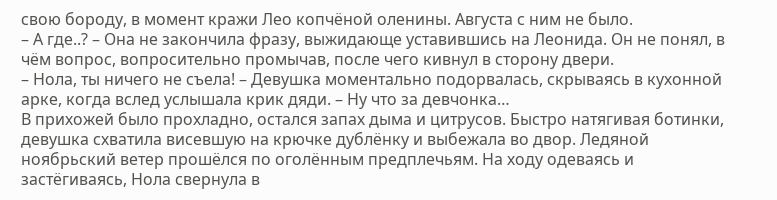свою бороду, в момент кражи Лео копчёной оленины. Августа с ним не было.
– А где..? – Она не закончила фразу, выжидающе уставившись на Леонида. Он не понял, в чём вопрос, вопросительно промычав, после чего кивнул в сторону двери.
– Нола, ты ничего не съела! – Девушка моментально подорвалась, скрываясь в кухонной арке, когда вслед услышала крик дяди. – Ну что за девчонка…
В прихожей было прохладно, остался запах дыма и цитрусов. Быстро натягивая ботинки, девушка схватила висевшую на крючке дублёнку и выбежала во двор. Ледяной ноябрьский ветер прошёлся по оголённым предплечьям. На ходу одеваясь и застёгиваясь, Нола свернула в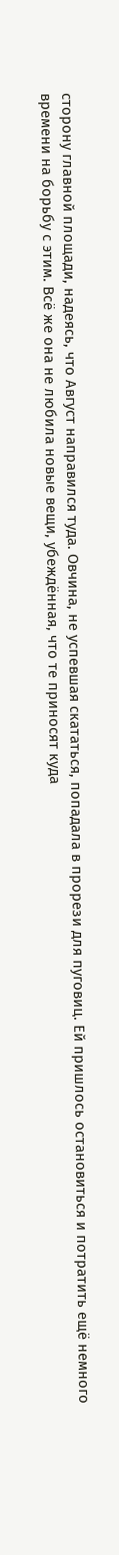сторону главной площади, надеясь, что Август направился туда. Овчина, не успевшая скататься, попадала в прорези для пуговиц. Ей пришлось остановиться и потратить ещё немного времени на борьбу с этим. Всё же она не любила новые вещи, убеждённая, что те приносят куда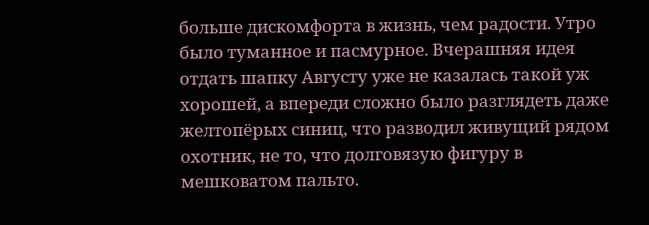больше дискомфорта в жизнь, чем радости. Утро было туманное и пасмурное. Вчерашняя идея отдать шапку Августу уже не казалась такой уж хорошей, а впереди сложно было разглядеть даже желтопёрых синиц, что разводил живущий рядом охотник, не то, что долговязую фигуру в мешковатом пальто.